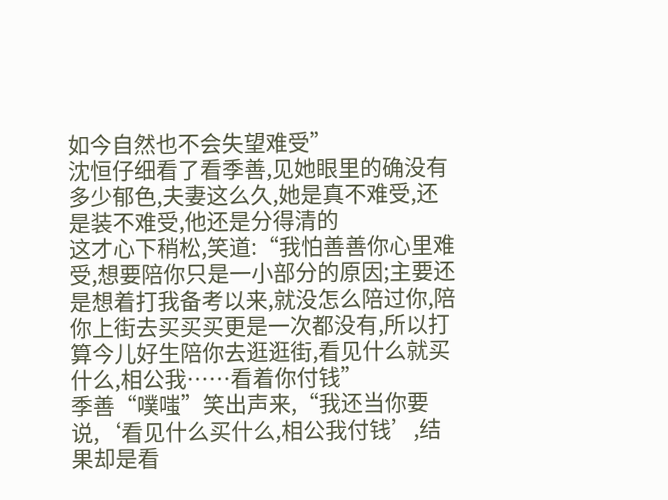如今自然也不会失望难受”
沈恒仔细看了看季善,见她眼里的确没有多少郁色,夫妻这么久,她是真不难受,还是装不难受,他还是分得清的
这才心下稍松,笑道:“我怕善善你心里难受,想要陪你只是一小部分的原因;主要还是想着打我备考以来,就没怎么陪过你,陪你上街去买买买更是一次都没有,所以打算今儿好生陪你去逛逛街,看见什么就买什么,相公我……看着你付钱”
季善“噗嗤”笑出声来,“我还当你要说,‘看见什么买什么,相公我付钱’,结果却是看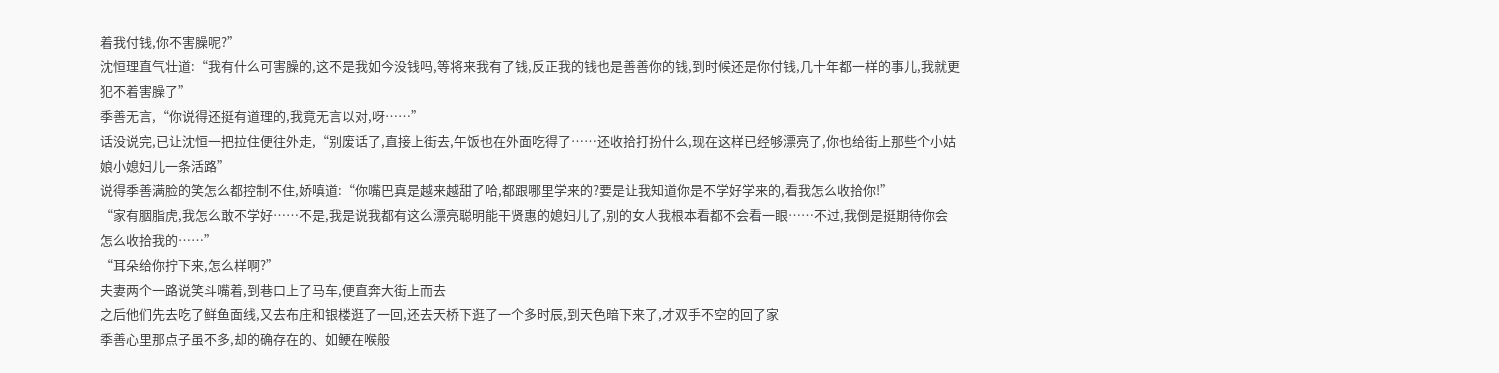着我付钱,你不害臊呢?”
沈恒理直气壮道:“我有什么可害臊的,这不是我如今没钱吗,等将来我有了钱,反正我的钱也是善善你的钱,到时候还是你付钱,几十年都一样的事儿,我就更犯不着害臊了”
季善无言,“你说得还挺有道理的,我竟无言以对,呀……”
话没说完,已让沈恒一把拉住便往外走,“别废话了,直接上街去,午饭也在外面吃得了……还收拾打扮什么,现在这样已经够漂亮了,你也给街上那些个小姑娘小媳妇儿一条活路”
说得季善满脸的笑怎么都控制不住,娇嗔道:“你嘴巴真是越来越甜了哈,都跟哪里学来的?要是让我知道你是不学好学来的,看我怎么收拾你!”
“家有胭脂虎,我怎么敢不学好……不是,我是说我都有这么漂亮聪明能干贤惠的媳妇儿了,别的女人我根本看都不会看一眼……不过,我倒是挺期待你会怎么收拾我的……”
“耳朵给你拧下来,怎么样啊?”
夫妻两个一路说笑斗嘴着,到巷口上了马车,便直奔大街上而去
之后他们先去吃了鲜鱼面线,又去布庄和银楼逛了一回,还去天桥下逛了一个多时辰,到天色暗下来了,才双手不空的回了家
季善心里那点子虽不多,却的确存在的、如鲠在喉般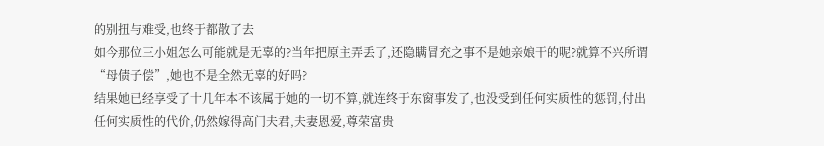的别扭与难受,也终于都散了去
如今那位三小姐怎么可能就是无辜的?当年把原主弄丢了,还隐瞒冒充之事不是她亲娘干的呢?就算不兴所谓“母债子偿”,她也不是全然无辜的好吗?
结果她已经享受了十几年本不该属于她的一切不算,就连终于东窗事发了,也没受到任何实质性的惩罚,付出任何实质性的代价,仍然嫁得高门夫君,夫妻恩爱,尊荣富贵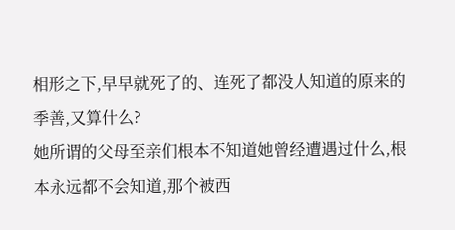相形之下,早早就死了的、连死了都没人知道的原来的季善,又算什么?
她所谓的父母至亲们根本不知道她曾经遭遇过什么,根本永远都不会知道,那个被西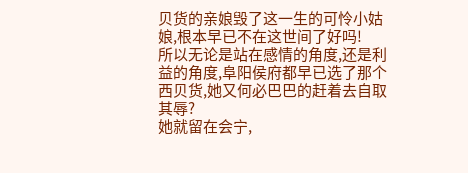贝货的亲娘毁了这一生的可怜小姑娘,根本早已不在这世间了好吗!
所以无论是站在感情的角度,还是利益的角度,阜阳侯府都早已选了那个西贝货,她又何必巴巴的赶着去自取其辱?
她就留在会宁,